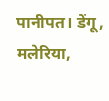पानीपत। डेंगू, मलेरिया,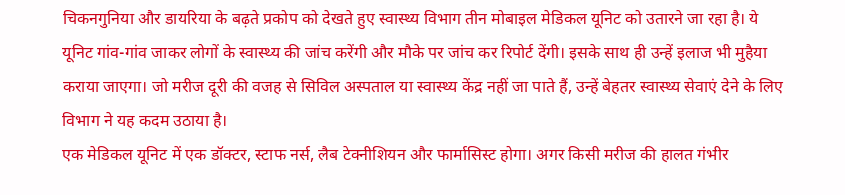चिकनगुनिया और डायरिया के बढ़ते प्रकोप को देखते हुए स्वास्थ्य विभाग तीन मोबाइल मेडिकल यूनिट को उतारने जा रहा है। ये यूनिट गांव-गांव जाकर लोगों के स्वास्थ्य की जांच करेंगी और मौके पर जांच कर रिपोर्ट देंगी। इसके साथ ही उन्हें इलाज भी मुहैया कराया जाएगा। जो मरीज दूरी की वजह से सिविल अस्पताल या स्वास्थ्य केंद्र नहीं जा पाते हैं, उन्हें बेहतर स्वास्थ्य सेवाएं देने के लिए विभाग ने यह कदम उठाया है।
एक मेडिकल यूनिट में एक डॉक्टर, स्टाफ नर्स, लैब टेक्नीशियन और फार्मासिस्ट होगा। अगर किसी मरीज की हालत गंभीर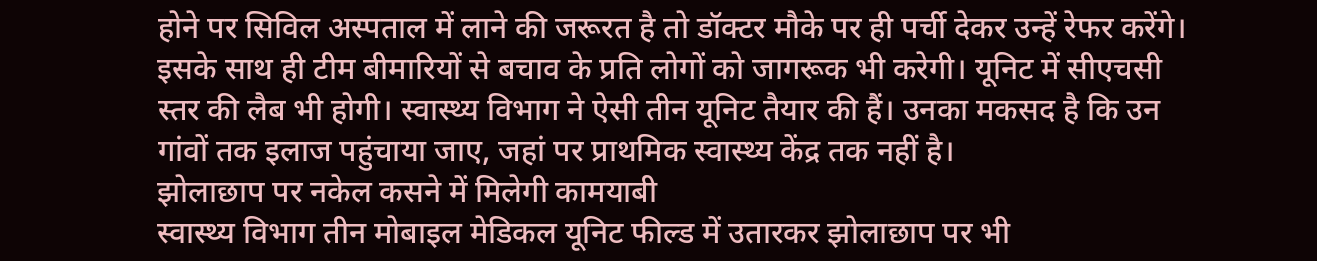होने पर सिविल अस्पताल में लाने की जरूरत है तो डॉक्टर मौके पर ही पर्ची देकर उन्हें रेफर करेंगे। इसके साथ ही टीम बीमारियों से बचाव के प्रति लोगों को जागरूक भी करेगी। यूनिट में सीएचसी स्तर की लैब भी होगी। स्वास्थ्य विभाग ने ऐसी तीन यूनिट तैयार की हैं। उनका मकसद है कि उन गांवों तक इलाज पहुंचाया जाए, जहां पर प्राथमिक स्वास्थ्य केंद्र तक नहीं है।
झोलाछाप पर नकेल कसने में मिलेगी कामयाबी
स्वास्थ्य विभाग तीन मोबाइल मेडिकल यूनिट फील्ड में उतारकर झोलाछाप पर भी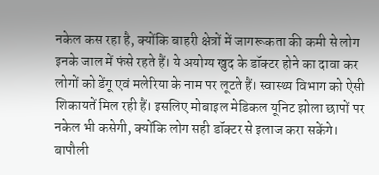नकेल कस रहा है, क्योंकि बाहरी क्षेत्रों में जागरूकता की कमी से लोग इनके जाल में फंसे रहते हैं। ये अयोग्य खुद के डॉक्टर होने का दावा कर लोगों को डेंगू एवं मलेरिया के नाम पर लूटते हैं। स्वास्थ्य विभाग को ऐसी शिकायतें मिल रही हैं। इसलिए मोबाइल मेडिकल यूनिट झोला छापों पर नकेल भी कसेगी, क्योंकि लोग सही डॉक्टर से इलाज करा सकेंगे।
बापौली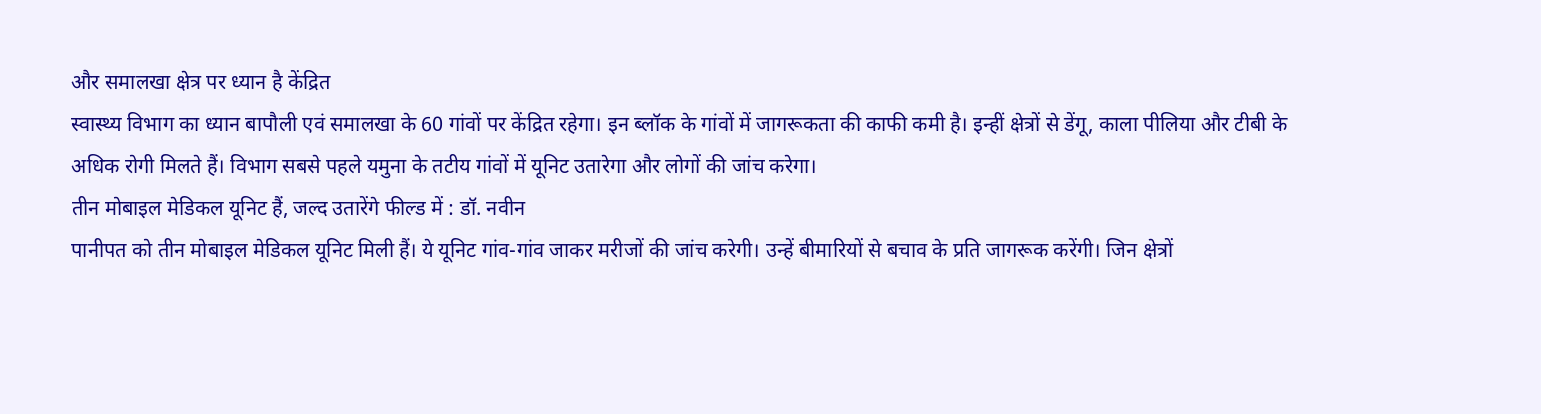और समालखा क्षेत्र पर ध्यान है केंद्रित
स्वास्थ्य विभाग का ध्यान बापौली एवं समालखा के 60 गांवों पर केंद्रित रहेगा। इन ब्लॉक के गांवों में जागरूकता की काफी कमी है। इन्हीं क्षेत्रों से डेंगू, काला पीलिया और टीबी के अधिक रोगी मिलते हैं। विभाग सबसे पहले यमुना के तटीय गांवों में यूनिट उतारेगा और लोगों की जांच करेगा।
तीन मोबाइल मेडिकल यूनिट हैं, जल्द उतारेंगे फील्ड में : डॉ. नवीन
पानीपत को तीन मोबाइल मेडिकल यूनिट मिली हैं। ये यूनिट गांव-गांव जाकर मरीजों की जांच करेगी। उन्हें बीमारियों से बचाव के प्रति जागरूक करेंगी। जिन क्षेत्रों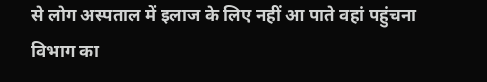से लोग अस्पताल में इलाज के लिए नहीं आ पाते वहां पहुंचना विभाग का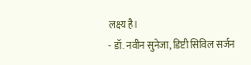लक्ष्य है।
- डॉ. नवीन सुनेजा, डिप्टी सिविल सर्जन